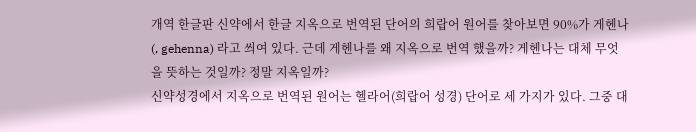개역 한글판 신약에서 한글 지옥으로 번역된 단어의 희랍어 원어를 찾아보면 90%가 게헨나(, gehenna) 라고 씌여 있다. 근데 게헨나를 왜 지옥으로 번역 했을까? 게헨나는 대체 무엇을 뜻하는 것일까? 정말 지옥일까?
신약성경에서 지옥으로 번역된 원어는 헬라어(희랍어 성경) 단어로 세 가지가 있다. 그중 대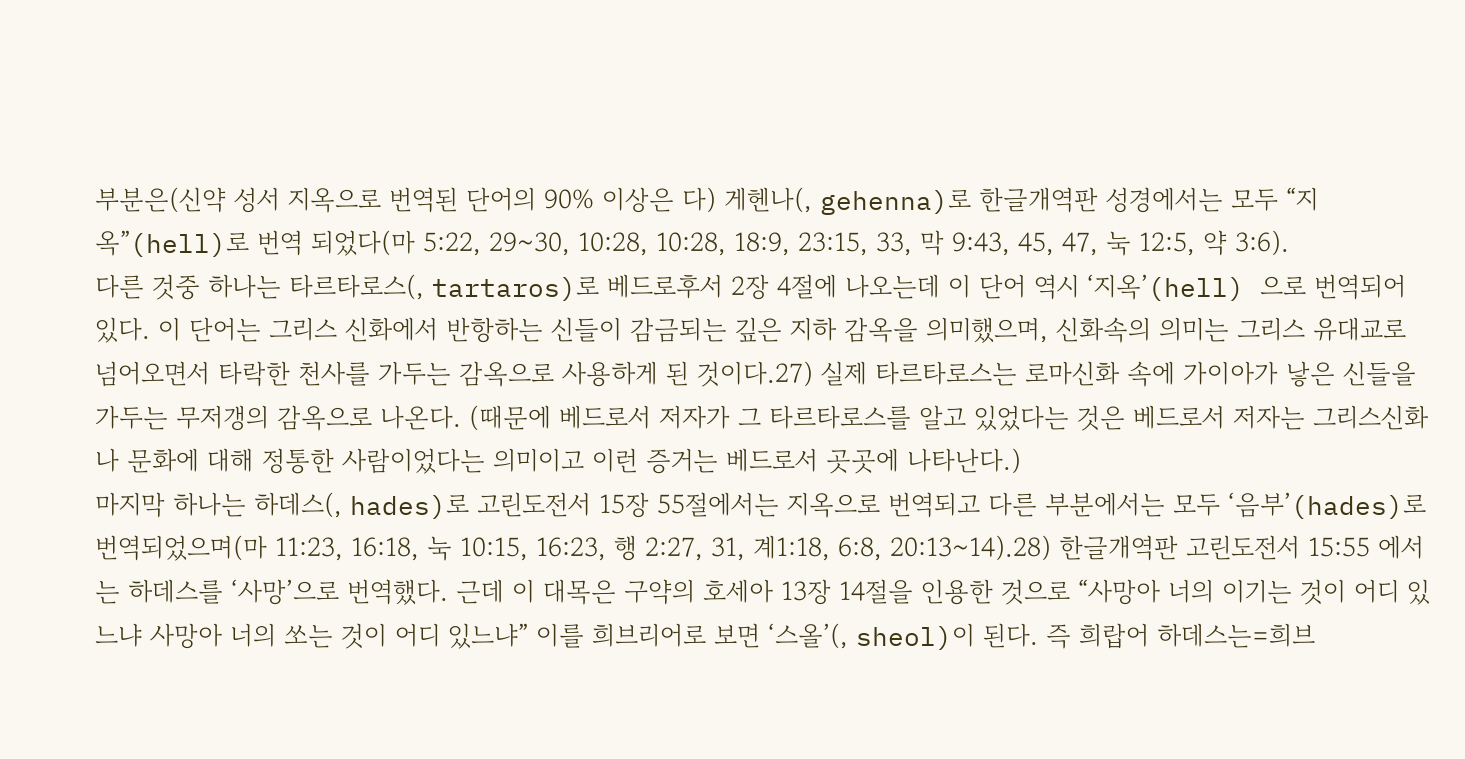부분은(신약 성서 지옥으로 번역된 단어의 90% 이상은 다) 게헨나(, gehenna)로 한글개역판 성경에서는 모두 “지옥”(hell)로 번역 되었다(마 5:22, 29~30, 10:28, 10:28, 18:9, 23:15, 33, 막 9:43, 45, 47, 눅 12:5, 약 3:6).
다른 것중 하나는 타르타로스(, tartaros)로 베드로후서 2장 4절에 나오는데 이 단어 역시 ‘지옥’(hell) 으로 번역되어 있다. 이 단어는 그리스 신화에서 반항하는 신들이 감금되는 깊은 지하 감옥을 의미했으며, 신화속의 의미는 그리스 유대교로 넘어오면서 타락한 천사를 가두는 감옥으로 사용하게 된 것이다.27) 실제 타르타로스는 로마신화 속에 가이아가 낳은 신들을 가두는 무저갱의 감옥으로 나온다. (때문에 베드로서 저자가 그 타르타로스를 알고 있었다는 것은 베드로서 저자는 그리스신화나 문화에 대해 정통한 사람이었다는 의미이고 이런 증거는 베드로서 곳곳에 나타난다.)
마지막 하나는 하데스(, hades)로 고린도전서 15장 55절에서는 지옥으로 번역되고 다른 부분에서는 모두 ‘음부’(hades)로 번역되었으며(마 11:23, 16:18, 눅 10:15, 16:23, 행 2:27, 31, 계1:18, 6:8, 20:13~14).28) 한글개역판 고린도전서 15:55 에서는 하데스를 ‘사망’으로 번역했다. 근데 이 대목은 구약의 호세아 13장 14절을 인용한 것으로 “사망아 너의 이기는 것이 어디 있느냐 사망아 너의 쏘는 것이 어디 있느냐” 이를 희브리어로 보면 ‘스올’(, sheol)이 된다. 즉 희랍어 하데스는=희브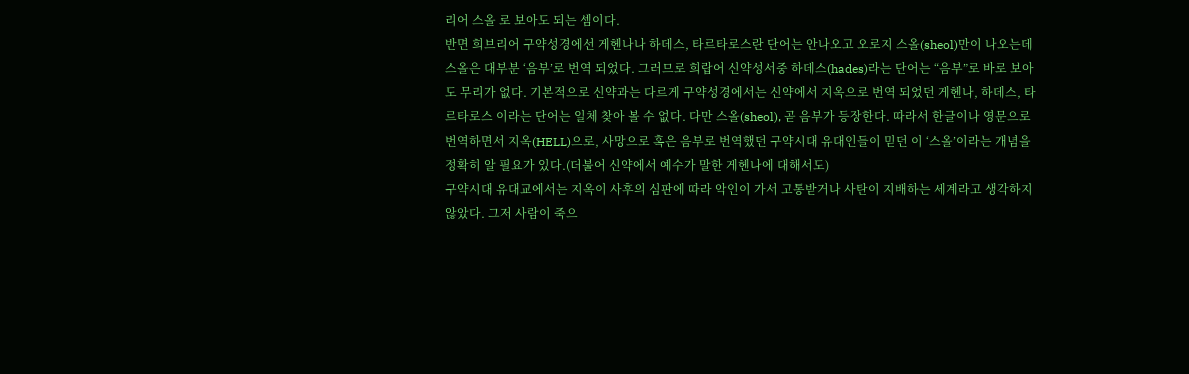리어 스올 로 보아도 되는 셈이다.
반면 희브리어 구약성경에선 게헨나나 하데스, 타르타로스란 단어는 안나오고 오로지 스올(sheol)만이 나오는데 스올은 대부분 ‘음부’로 번역 되었다. 그러므로 희랍어 신약성서중 하데스(hades)라는 단어는 “음부”로 바로 보아도 무리가 없다. 기본적으로 신약과는 다르게 구약성경에서는 신약에서 지옥으로 번역 되었던 게헨나, 하데스, 타르타로스 이라는 단어는 일체 찾아 볼 수 없다. 다만 스올(sheol), 곧 음부가 등장한다. 따라서 한글이나 영문으로 번역하면서 지옥(HELL)으로, 사망으로 혹은 음부로 번역했던 구약시대 유대인들이 믿던 이 ‘스올’이라는 개념을 정확히 알 필요가 있다.(더불어 신약에서 예수가 말한 게헨나에 대해서도)
구약시대 유대교에서는 지옥이 사후의 심판에 따라 악인이 가서 고통받거나 사탄이 지배하는 세계라고 생각하지 않았다. 그저 사람이 죽으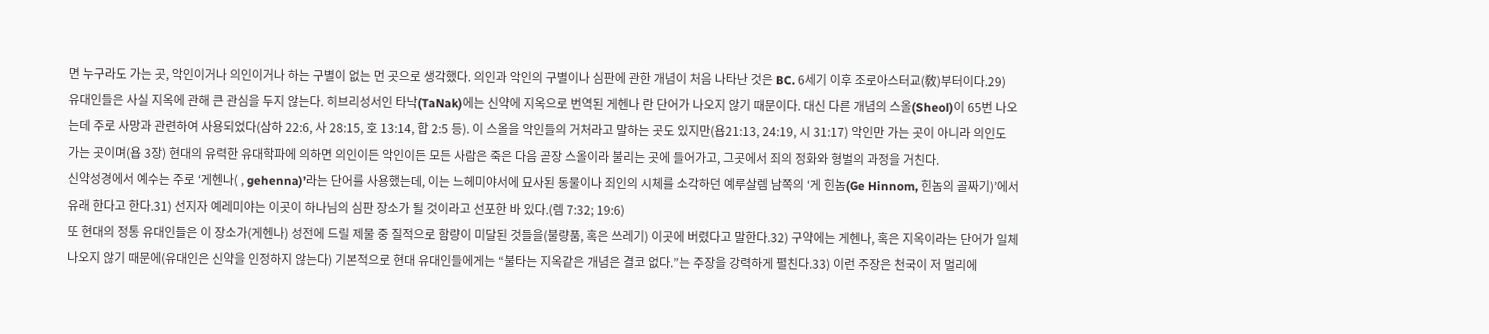면 누구라도 가는 곳, 악인이거나 의인이거나 하는 구별이 없는 먼 곳으로 생각했다. 의인과 악인의 구별이나 심판에 관한 개념이 처음 나타난 것은 BC. 6세기 이후 조로아스터교(敎)부터이다.29)
유대인들은 사실 지옥에 관해 큰 관심을 두지 않는다. 히브리성서인 타낙(TaNak)에는 신약에 지옥으로 번역된 게헨나 란 단어가 나오지 않기 때문이다. 대신 다른 개념의 스올(Sheol)이 65번 나오는데 주로 사망과 관련하여 사용되었다(삼하 22:6, 사 28:15, 호 13:14, 합 2:5 등). 이 스올을 악인들의 거처라고 말하는 곳도 있지만(욥21:13, 24:19, 시 31:17) 악인만 가는 곳이 아니라 의인도 가는 곳이며(욥 3장) 현대의 유력한 유대학파에 의하면 의인이든 악인이든 모든 사람은 죽은 다음 곧장 스올이라 불리는 곳에 들어가고, 그곳에서 죄의 정화와 형벌의 과정을 거친다.
신약성경에서 예수는 주로 ‘게헨나( , gehenna)’라는 단어를 사용했는데, 이는 느헤미야서에 묘사된 동물이나 죄인의 시체를 소각하던 예루살렘 남쪽의 ‘게 힌놈(Ge Hinnom, 힌놈의 골짜기)’에서 유래 한다고 한다.31) 선지자 예레미야는 이곳이 하나님의 심판 장소가 될 것이라고 선포한 바 있다.(렘 7:32; 19:6)
또 현대의 정통 유대인들은 이 장소가(게헨나) 성전에 드릴 제물 중 질적으로 함량이 미달된 것들을(불량품, 혹은 쓰레기) 이곳에 버렸다고 말한다.32) 구약에는 게헨나, 혹은 지옥이라는 단어가 일체 나오지 않기 때문에(유대인은 신약을 인정하지 않는다) 기본적으로 현대 유대인들에게는 “불타는 지옥같은 개념은 결코 없다.”는 주장을 강력하게 펼친다.33) 이런 주장은 천국이 저 멀리에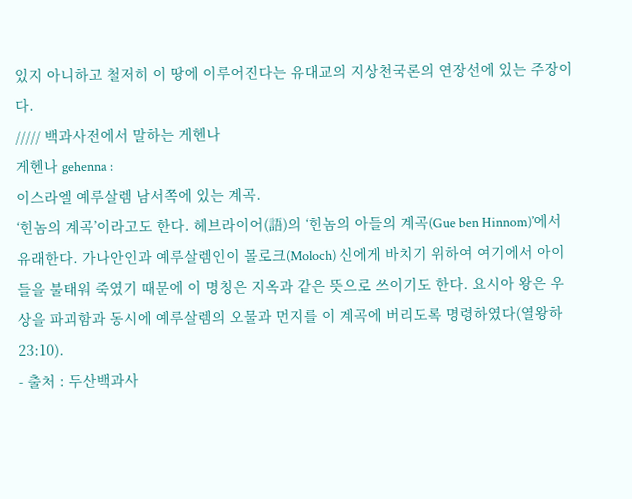있지 아니하고 철저히 이 땅에 이루어진다는 유대교의 지상천국론의 연장선에 있는 주장이다.
///// 백과사전에서 말하는 게헨나
게헨나 gehenna :
이스라엘 예루살렘 남서쪽에 있는 계곡.
‘힌놈의 계곡’이라고도 한다. 헤브라이어(語)의 ‘힌놈의 아들의 계곡(Gue ben Hinnom)’에서 유래한다. 가나안인과 예루살렘인이 몰로크(Moloch) 신에게 바치기 위하여 여기에서 아이들을 불태워 죽였기 때문에 이 명칭은 지옥과 같은 뜻으로 쓰이기도 한다. 요시아 왕은 우상을 파괴함과 동시에 예루살렘의 오물과 먼지를 이 계곡에 버리도록 명령하였다(열왕하 23:10).
- 출처 : 두산백과사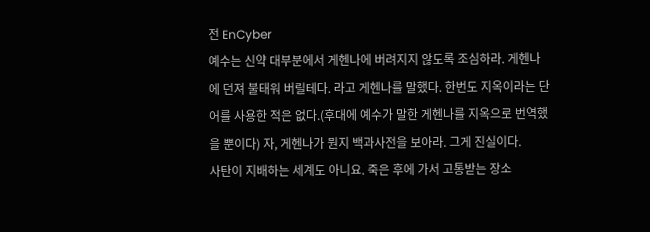전 EnCyber
예수는 신약 대부분에서 게헨나에 버려지지 않도록 조심하라. 게헨나에 던져 불태워 버릴테다. 라고 게헨나를 말했다. 한번도 지옥이라는 단어를 사용한 적은 없다.(후대에 예수가 말한 게헨나를 지옥으로 번역했을 뿐이다) 자, 게헨나가 뭔지 백과사전을 보아라. 그게 진실이다.
사탄이 지배하는 세계도 아니요. 죽은 후에 가서 고통받는 장소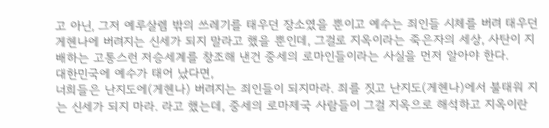고 아닌, 그저 예루살렘 밖의 쓰레기를 태우던 장소였을 뿐이고 예수는 죄인들 시체를 버려 태우던 게헨나에 버려지는 신세가 되지 말라고 했을 뿐인데, 그걸로 지옥이라는 죽은자의 세상, 사탄이 지배하는 고통스런 저승세계를 창조해 낸건 중세의 로마인들이라는 사실을 먼저 알아야 한다.
대한민국에 예수가 태어 났다면,
너희들은 난지도에(게헨나) 버려지는 죄인들이 되지마라. 죄를 짓고 난지도(게헨나)에서 불태워 지는 신세가 되지 마라. 라고 했는데, 중세의 로마제국 사람들이 그걸 지옥으로 해석하고 지옥이란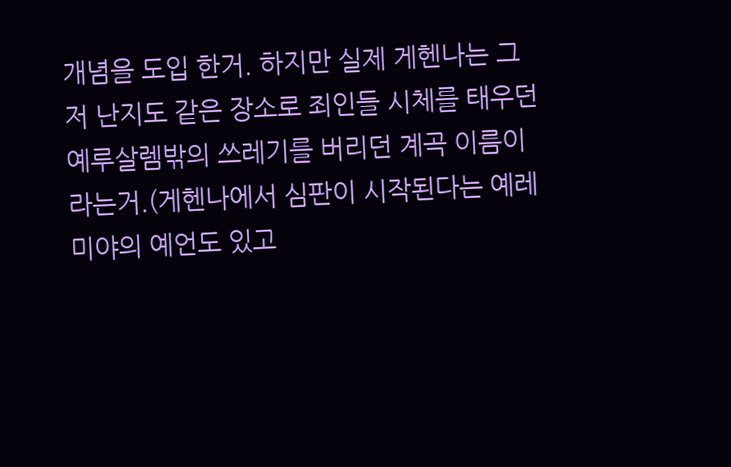개념을 도입 한거. 하지만 실제 게헨나는 그저 난지도 같은 장소로 죄인들 시체를 태우던 예루살렘밖의 쓰레기를 버리던 계곡 이름이라는거.(게헨나에서 심판이 시작된다는 예레미야의 예언도 있고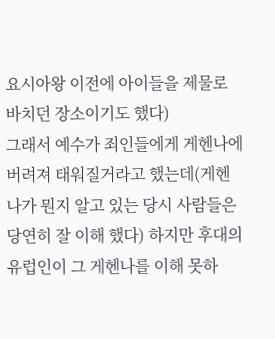요시아왕 이전에 아이들을 제물로 바치던 장소이기도 했다)
그래서 예수가 죄인들에게 게헨나에 버려져 태워질거라고 했는데(게헨나가 뭔지 알고 있는 당시 사람들은 당연히 잘 이해 했다) 하지만 후대의 유럽인이 그 게헨나를 이해 못하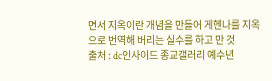면서 지옥이란 개념을 만들어 게헨나를 지옥으로 번역해 버리는 실수를 하고 만 것
출처 : dc인사이드 종교갤러리 예수년